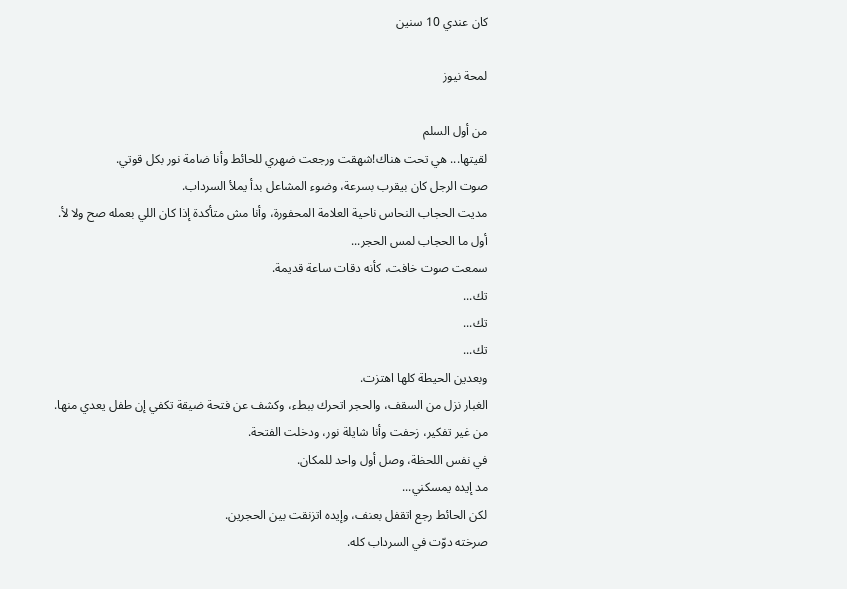كان عندي 10 سنين

لمحة نيوز

من أول السلم
لقيتها... هي تحت هناك!شهقت ورجعت ضهري للحائط وأنا ضامة نور بكل قوتي.
صوت الرجل كان بيقرب بسرعة، وضوء المشاعل بدأ يملأ السرداب.
مديت الحجاب النحاس ناحية العلامة المحفورة، وأنا مش متأكدة إذا كان اللي بعمله صح ولا لأ.
أول ما الحجاب لمس الحجر...
سمعت صوت خافت، كأنه دقات ساعة قديمة.
تك...
تك...
تك...
وبعدين الحيطة كلها اهتزت.
الغبار نزل من السقف، والحجر اتحرك ببطء، وكشف عن فتحة ضيقة تكفي إن طفل يعدي منها.
من غير تفكير، زحفت وأنا شايلة نور، ودخلت الفتحة.
في نفس اللحظة، وصل أول واحد للمكان.
مد إيده يمسكني...
لكن الحائط رجع اتقفل بعنف، وإيده اتزنقت بين الحجرين.
صرخته دوّت في السرداب كله.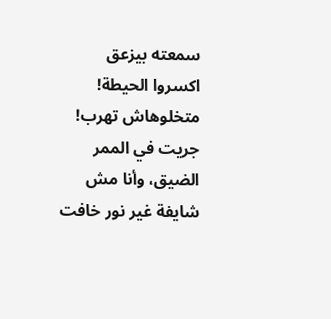سمعته بيزعق
اكسروا الحيطة! متخلوهاش تهرب!
جريت في الممر الضيق، وأنا مش شايفة غير نور خافت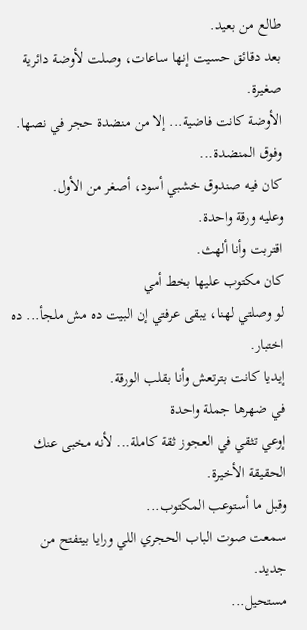طالع من بعيد.
بعد دقائق حسيت إنها ساعات، وصلت لأوضة دائرية صغيرة.
الأوضة كانت فاضية... إلا من منضدة حجر في نصها.
وفوق المنضدة...
كان فيه صندوق خشبي أسود، أصغر من الأول.
وعليه ورقة واحدة.
اقتربت وأنا ألهث.
كان مكتوب عليها بخط أمي
لو وصلتي لهنا، يبقى عرفتي إن البيت ده مش ملجأ... ده اختبار.
إيديا كانت بترتعش وأنا بقلب الورقة.
في ضهرها جملة واحدة
إوعي تثقي في العجوز ثقة كاملة... لأنه مخبى عنك الحقيقة الأخيرة.
وقبل ما أستوعب المكتوب...
سمعت صوت الباب الحجري اللي ورايا بيتفتح من جديد.
مستحيل...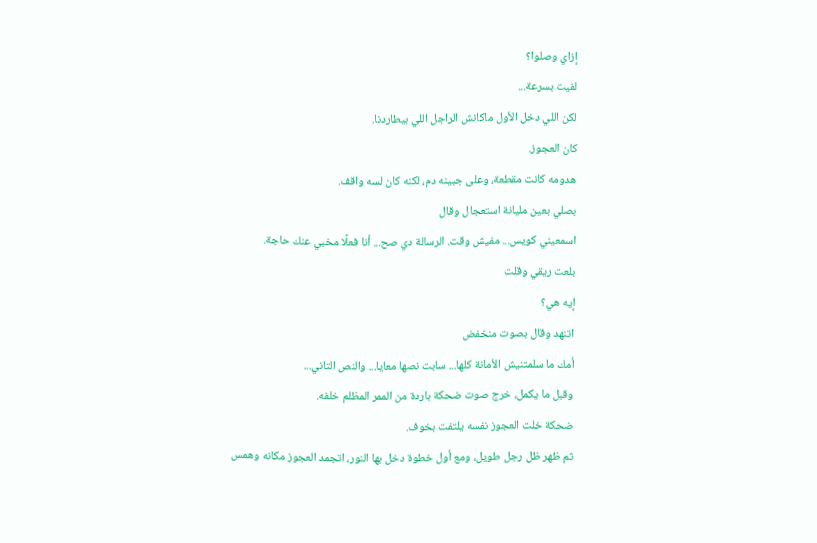إزاي وصلوا؟
لفيت بسرعة...
لكن اللي دخل الأول ماكانش الراجل اللي بيطاردنا.
كان العجوز.
هدومه كانت مقطعة، وعلى جبينه دم، لكنه كان لسه واقف.
بصلي بعين مليانة استعجال وقال
اسمعيني كويس... مفيش وقت. الرسالة دي صح... أنا فعلًا مخبي عنك حاجة.
بلعت ريقي وقلت
إيه هي؟
اتنهد وقال بصوت منخفض
أمك ما سلمتنيش الأمانة كلها... سابت نصها معايا... والنص التاني...
وقبل ما يكمل، خرج صوت ضحكة باردة من الممر المظلم خلفه.
ضحكة خلت العجوز نفسه يلتفت بخوف.
ثم ظهر ظل رجل طويل، ومع أول خطوة دخل بها النور، اتجمد العجوز مكانه وهمس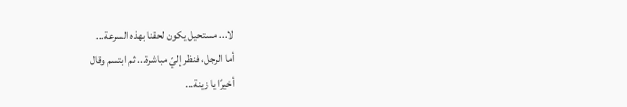لا... مستحيل يكون لحقنا بهذه السرعة...
أما الرجل، فنظر إليّ مباشرة... ثم ابتسم وقال
أخيرًا يا زينة...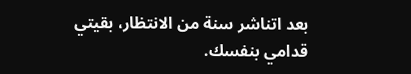بعد اتناشر سنة من الانتظار، بقيتي قدامي بنفسك.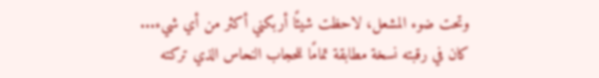وتحت ضوء المشعل، لاحظت شيئًا أربكني أكثر من أي شيء...
كان في رقبته نسخة مطابقة تمامًا للحجاب النحاس الذي تركته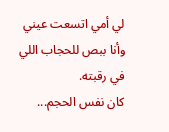لي أمي اتسعت عيني وأنا ببص للحجاب اللي في رقبته.
كان نفس الحجم...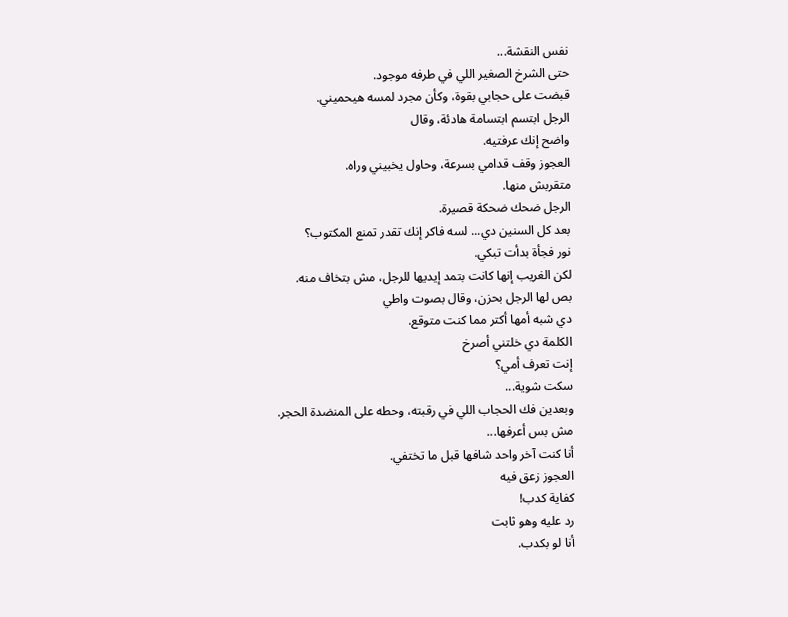نفس النقشة...
حتى الشرخ الصغير اللي في طرفه موجود.
قبضت على حجابي بقوة، وكأن مجرد لمسه هيحميني.
الرجل ابتسم ابتسامة هادئة، وقال
واضح إنك عرفتيه.
العجوز وقف قدامي بسرعة، وحاول يخبيني وراه.
متقربش منها.
الرجل ضحك ضحكة قصيرة.
بعد كل السنين دي... لسه فاكر إنك تقدر تمنع المكتوب؟
نور فجأة بدأت تبكي.
لكن الغريب إنها كانت بتمد إيديها للرجل، مش بتخاف منه.
بص لها الرجل بحزن، وقال بصوت واطي
دي شبه أمها أكتر مما كنت متوقع.
الكلمة دي خلتني أصرخ
إنت تعرف أمي؟
سكت شوية...
وبعدين فك الحجاب اللي في رقبته، وحطه على المنضدة الحجر.
مش بس أعرفها...
أنا كنت آخر واحد شافها قبل ما تختفي.
العجوز زعق فيه
كفاية كدب!
رد عليه وهو ثابت
أنا لو بكدب.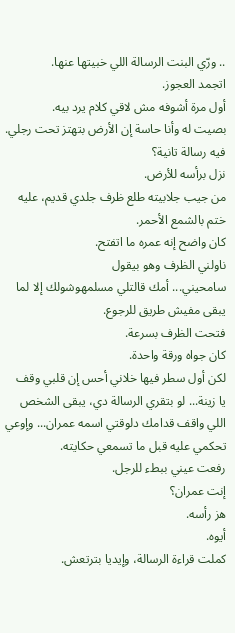.. ورّي البنت الرسالة اللي خبيتها عنها.
اتجمد العجوز.
أول مرة أشوفه مش لاقي كلام يرد بيه.
بصيت له وأنا حاسة إن الأرض بتهتز تحت رجلي.
فيه رسالة تانية؟
نزل برأسه للأرض.
من جيب جلابيته طلع ظرف جلدي قديم، عليه ختم بالشمع الأحمر.
كان واضح إنه عمره ما اتفتح.
ناولني الظرف وهو بيقول
سامحيني... أمك قالتلي مسلمهوشولك إلا لما يبقى مفيش طريق للرجوع.
فتحت الظرف بسرعة.
كان جواه ورقة واحدة.
لكن أول سطر فيها خلاني أحس إن قلبي وقف
يا زينة... لو بتقري الرسالة دي، يبقى الشخص اللي واقف قدامك دلوقتي اسمه عمران... وإوعي تحكمي عليه قبل ما تسمعي حكايته.
رفعت عيني ببطء للرجل.
إنت عمران؟
هز رأسه.
أيوه.
كملت قراءة الرسالة، وإيديا بترتعش.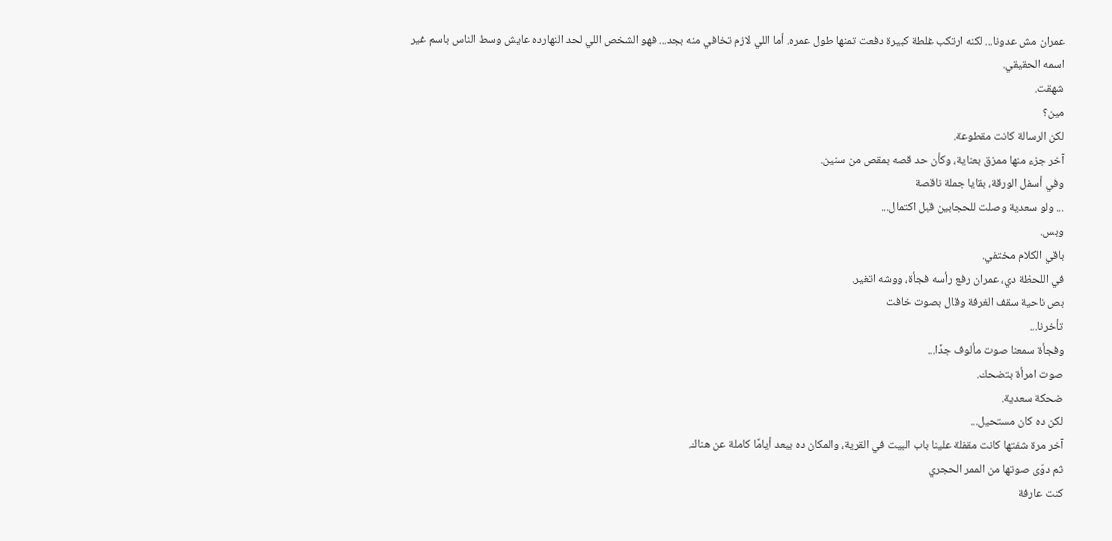عمران مش عدونا... لكنه ارتكب غلطة كبيرة دفعت تمنها طول عمره. أما اللي لازم تخافي منه بجد... فهو الشخص اللي لحد النهارده عايش وسط الناس باسم غير اسمه الحقيقي.
شهقت.
مين؟
لكن الرسالة كانت مقطوعة.
آخر جزء منها ممزق بعناية، وكأن حد قصه بمقص من سنين.
وفي أسفل الورقة، بقايا جملة ناقصة
... ولو سعدية وصلت للحجابين قبل اكتمال...
وبس.
باقي الكلام مختفي.
في اللحظة دي، عمران رفع رأسه فجأة، ووشه اتغير.
بص ناحية سقف الغرفة وقال بصوت خافت
تأخرنا...
وفجأة سمعنا صوت مألوف جدًا...
صوت امرأة بتضحك.
ضحكة سعدية.
لكن ده كان مستحيل...
آخر مرة شفتها كانت مقفلة علينا باب البيت في القرية، والمكان ده يبعد أيامًا كاملة عن هناك.
ثم دوّى صوتها من الممر الحجري
كنت عارفة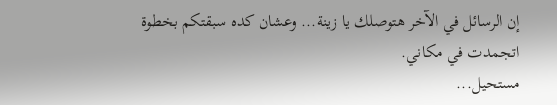إن الرسائل في الآخر هتوصلك يا زينة... وعشان كده سبقتكم بخطوة اتجمدت في مكاني.
مستحيل...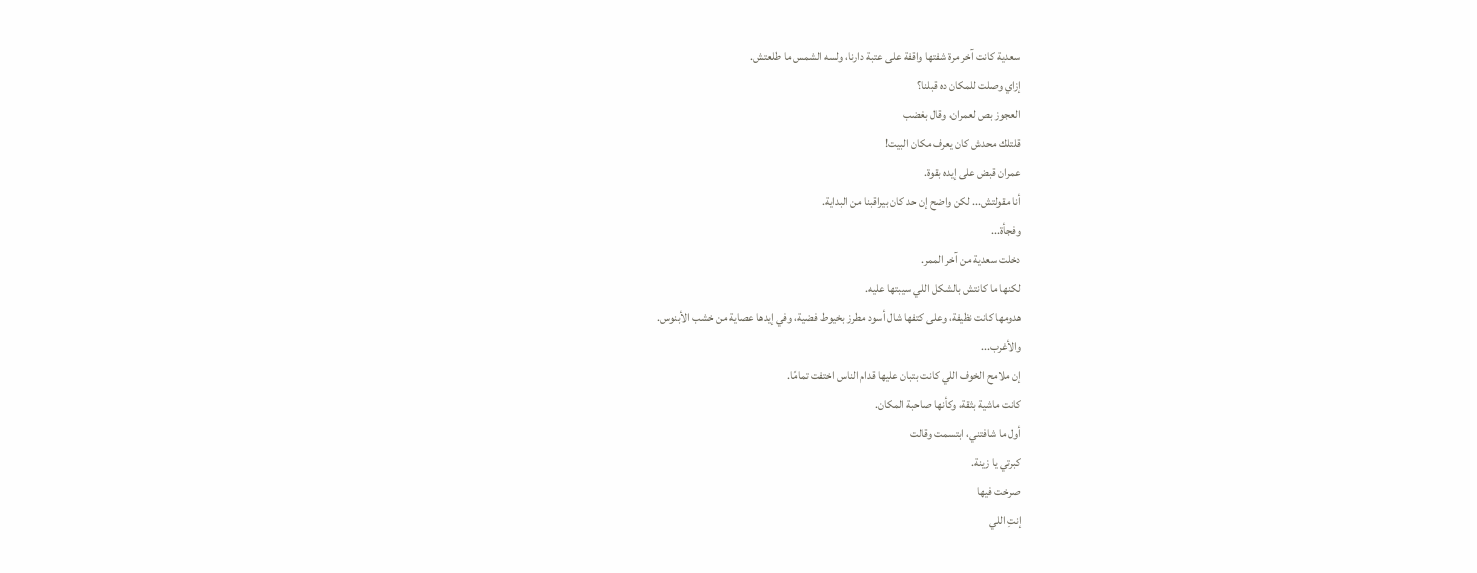سعدية كانت آخر مرة شفتها واقفة على عتبة دارنا، ولسه الشمس ما طلعتش.
إزاي وصلت للمكان ده قبلنا؟
العجوز بص لعمران، وقال بغضب
قلتلك محدش كان يعرف مكان البيت!
عمران قبض على إيده بقوة.
أنا مقولتش... لكن واضح إن حد كان بيراقبنا من البداية.
وفجأة...
دخلت سعدية من آخر الممر.
لكنها ما كانتش بالشكل اللي سيبتها عليه.
هدومها كانت نظيفة، وعلى كتفها شال أسود مطرز بخيوط فضية، وفي إيدها عصاية من خشب الأبنوس.
والأغرب...
إن ملامح الخوف اللي كانت بتبان عليها قدام الناس اختفت تمامًا.
كانت ماشية بثقة، وكأنها صاحبة المكان.
أول ما شافتني، ابتسمت وقالت
كبرتي يا زينة.
صرخت فيها
إنتِ اللي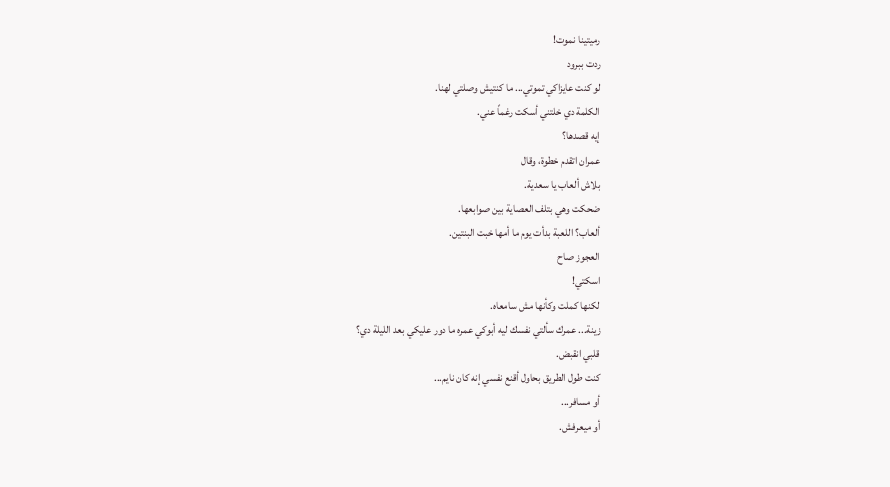رميتينا نموت!
ردت ببرود
لو كنت عايزاكي تموتي... ما كنتيش وصلتي لهنا.
الكلمة دي خلتني أسكت رغماً عني.
إيه قصدها؟
عمران اتقدم خطوة، وقال
بلاش ألعاب يا سعدية.
ضحكت وهي بتلف العصاية بين صوابعها.
ألعاب؟ اللعبة بدأت يوم ما أمها خبت البنتين.
العجوز صاح
اسكتي!
لكنها كملت وكأنها مش سامعاه.
زينة... عمرك سألتي نفسك ليه أبوكي عمره ما دور عليكي بعد الليلة دي؟
قلبي انقبض.
كنت طول الطريق بحاول أقنع نفسي إنه كان نايم...
أو مسافر...
أو ميعرفش.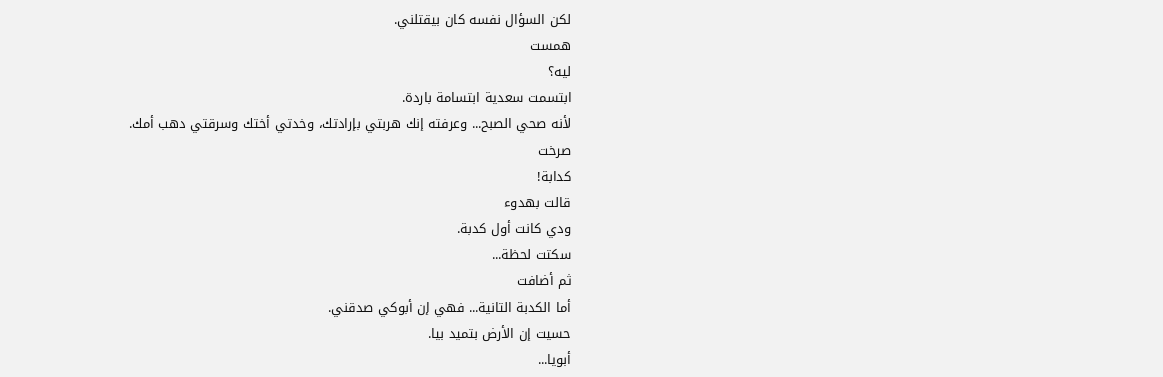لكن السؤال نفسه كان بيقتلني.
همست
ليه؟
ابتسمت سعدية ابتسامة باردة.
لأنه صحي الصبح... وعرفته إنك هربتي بإرادتك، وخدتي أختك وسرقتي دهب أمك.
صرخت
كدابة!
قالت بهدوء
ودي كانت أول كدبة.
سكتت لحظة...
ثم أضافت
أما الكدبة التانية... فهي إن أبوكي صدقني.
حسيت إن الأرض بتميد بيا.
أبويا...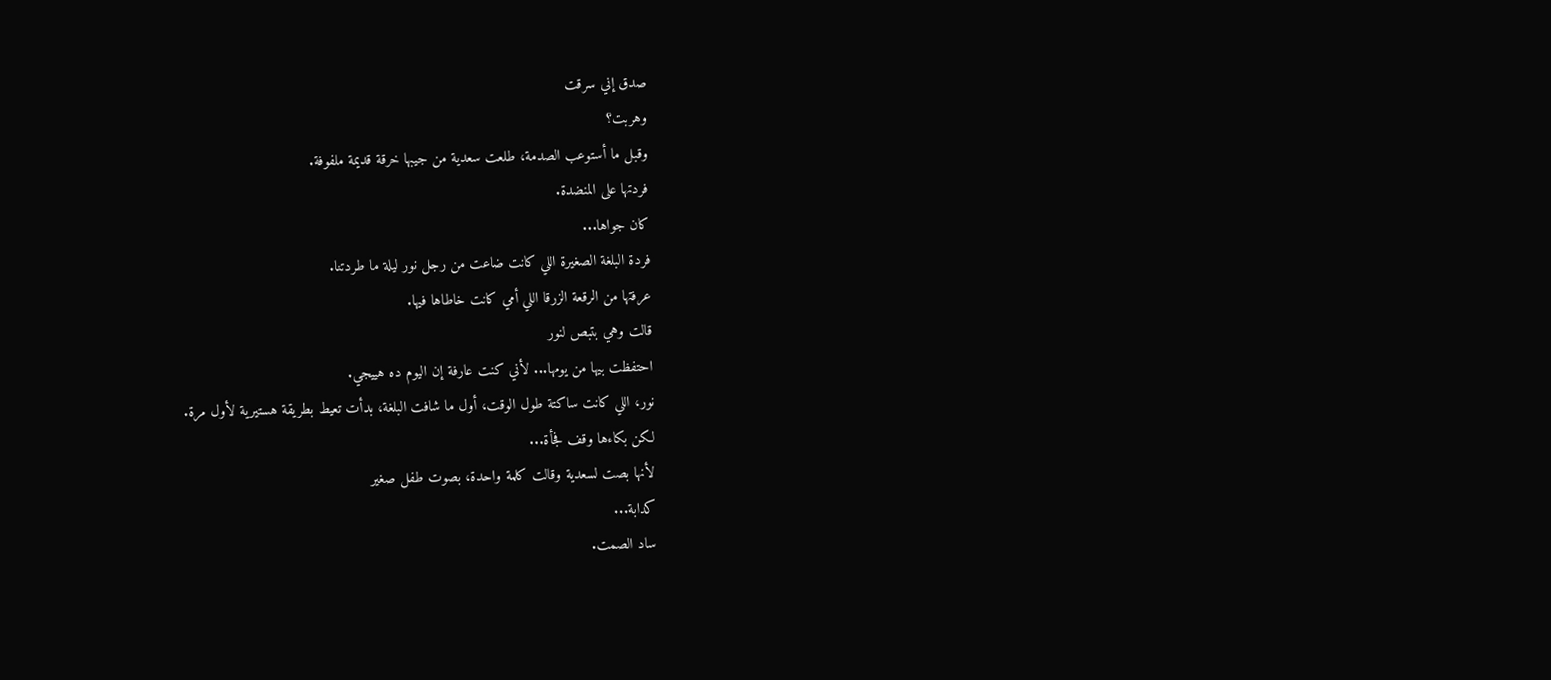صدق إني سرقت
وهربت؟
وقبل ما أستوعب الصدمة، طلعت سعدية من جيبها خرقة قديمة ملفوفة.
فردتها على المنضدة.
كان جواها...
فردة البلغة الصغيرة اللي كانت ضاعت من رجل نور ليلة ما طردتنا.
عرفتها من الرقعة الزرقا اللي أمي كانت خاطاها فيها.
قالت وهي بتبص لنور
احتفظت بيها من يومها... لأني كنت عارفة إن اليوم ده هييجي.
نور، اللي كانت ساكتة طول الوقت، أول ما شافت البلغة، بدأت تعيط بطريقة هستيرية لأول مرة.
لكن بكاءها وقف فجأة...
لأنها بصت لسعدية وقالت كلمة واحدة، بصوت طفل صغير
كدابة...
ساد الصمت.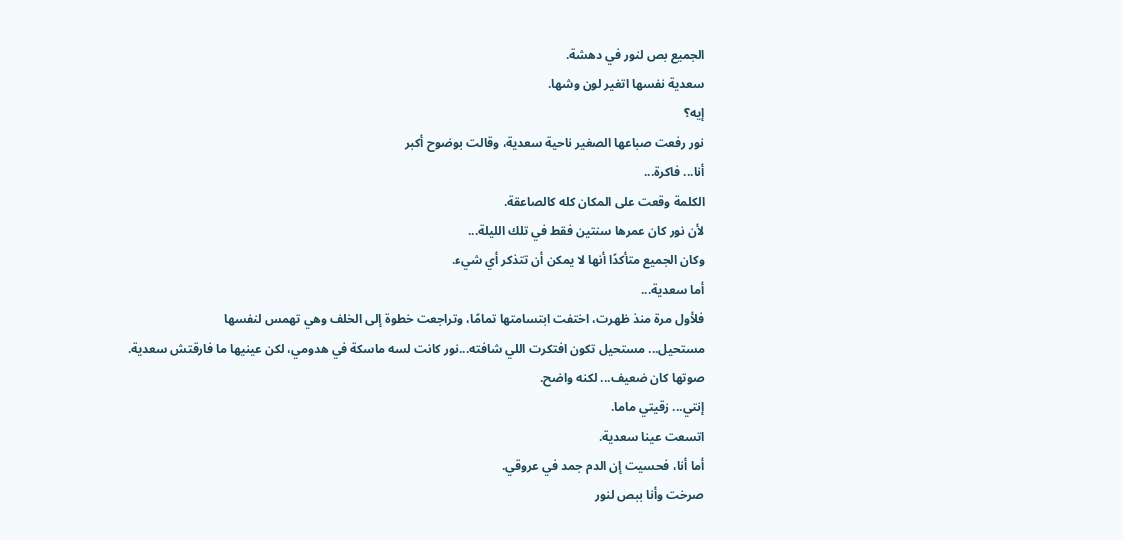الجميع بص لنور في دهشة.
سعدية نفسها اتغير لون وشها.
إيه؟
نور رفعت صباعها الصغير ناحية سعدية، وقالت بوضوح أكبر
أنا... فاكرة...
الكلمة وقعت على المكان كله كالصاعقة.
لأن نور كان عمرها سنتين فقط في تلك الليلة...
وكان الجميع متأكدًا أنها لا يمكن أن تتذكر أي شيء.
أما سعدية...
فلأول مرة منذ ظهرت، اختفت ابتسامتها تمامًا، وتراجعت خطوة إلى الخلف وهي تهمس لنفسها
مستحيل... مستحيل تكون افتكرت اللي شافته...نور كانت لسه ماسكة في هدومي، لكن عينيها ما فارقتش سعدية.
صوتها كان ضعيف... لكنه واضح.
إنتي... زقيتي ماما.
اتسعت عينا سعدية.
أما أنا، فحسيت إن الدم جمد في عروقي.
صرخت وأنا ببص لنور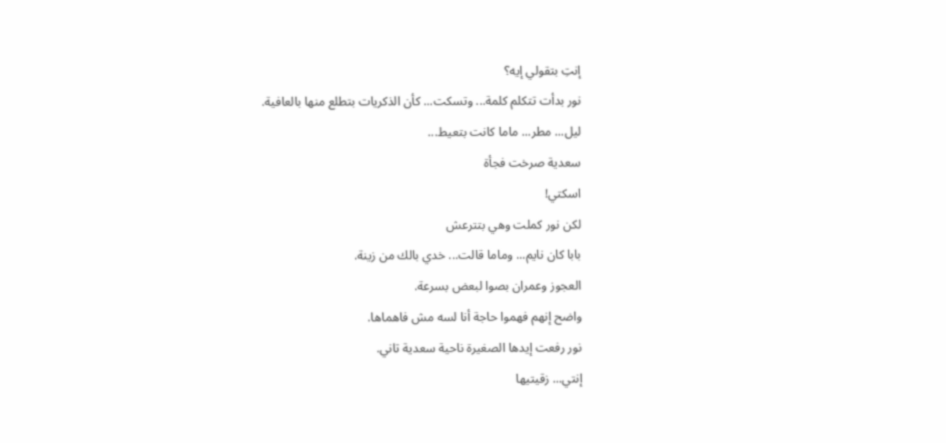إنتِ بتقولي إيه؟
نور بدأت تتكلم كلمة... وتسكت... كأن الذكريات بتطلع منها بالعافية.
ليل... مطر... ماما كانت بتعيط...
سعدية صرخت فجأة
اسكتي!
لكن نور كملت وهي بتترعش
بابا كان نايم... وماما قالت... خدي بالك من زينة.
العجوز وعمران بصوا لبعض بسرعة.
واضح إنهم فهموا حاجة أنا لسه مش فاهماها.
نور رفعت إيدها الصغيرة ناحية سعدية تاني.
إنتي... زقيتيها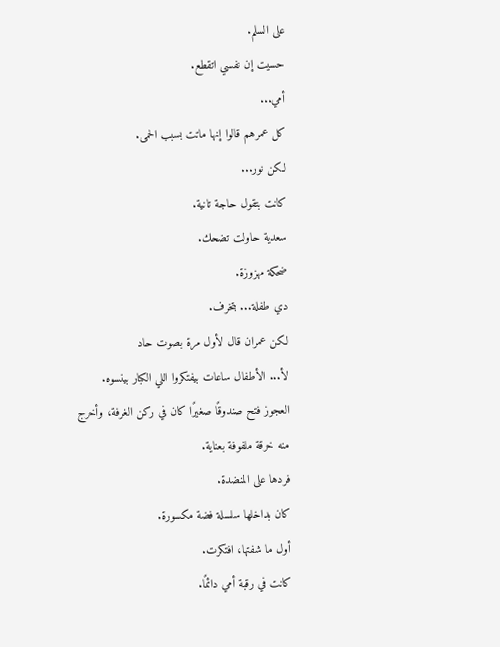على السلم.
حسيت إن نفسي اتقطع.
أمي...
كل عمرهم قالوا إنها ماتت بسبب الحمى.
لكن نور...
كانت بتقول حاجة تانية.
سعدية حاولت تضحك.
ضحكة مهزوزة.
دي طفلة... بتخرف.
لكن عمران قال لأول مرة بصوت حاد
لأ... الأطفال ساعات بيفتكروا اللي الكبار بينسوه.
العجوز فتح صندوقًا صغيرًا كان في ركن الغرفة، وأخرج منه خرقة ملفوفة بعناية.
فردها على المنضدة.
كان بداخلها سلسلة فضة مكسورة.
أول ما شفتها، افتكرت.
كانت في رقبة أمي دائمًا.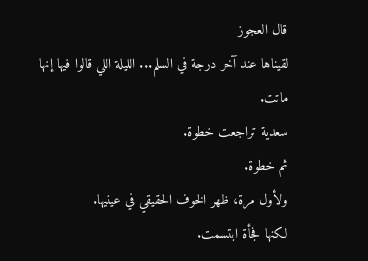قال العجوز
لقيناها عند آخر درجة في السلم... الليلة اللي قالوا فيها إنها ماتت.
سعدية تراجعت خطوة.
ثم خطوة.
ولأول مرة، ظهر الخوف الحقيقي في عينيها.
لكنها فجأة ابتسمت.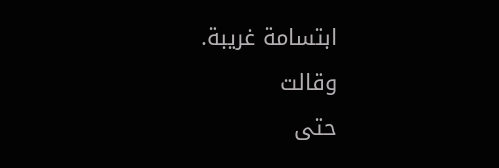ابتسامة غريبة.
وقالت
حتى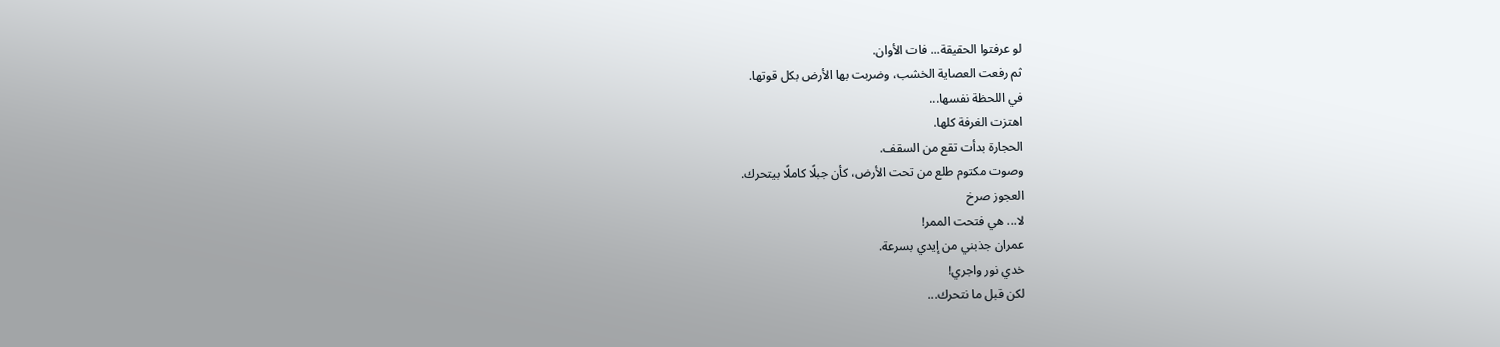لو عرفتوا الحقيقة... فات الأوان.
ثم رفعت العصاية الخشب، وضربت بها الأرض بكل قوتها.
في اللحظة نفسها...
اهتزت الغرفة كلها.
الحجارة بدأت تقع من السقف.
وصوت مكتوم طلع من تحت الأرض، كأن جبلًا كاملًا بيتحرك.
العجوز صرخ
لا... هي فتحت الممر!
عمران جذبني من إيدي بسرعة.
خدي نور واجري!
لكن قبل ما نتحرك...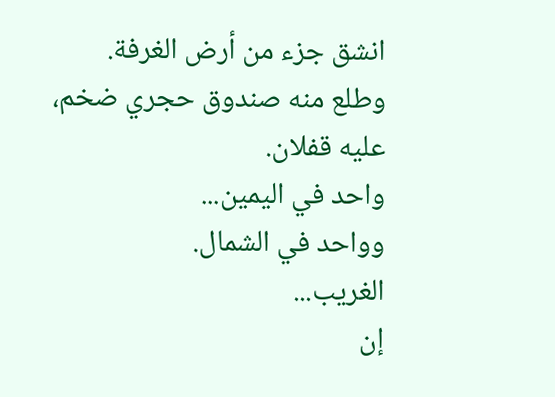انشق جزء من أرض الغرفة.
وطلع منه صندوق حجري ضخم، عليه قفلان.
واحد في اليمين...
وواحد في الشمال.
الغريب...
إن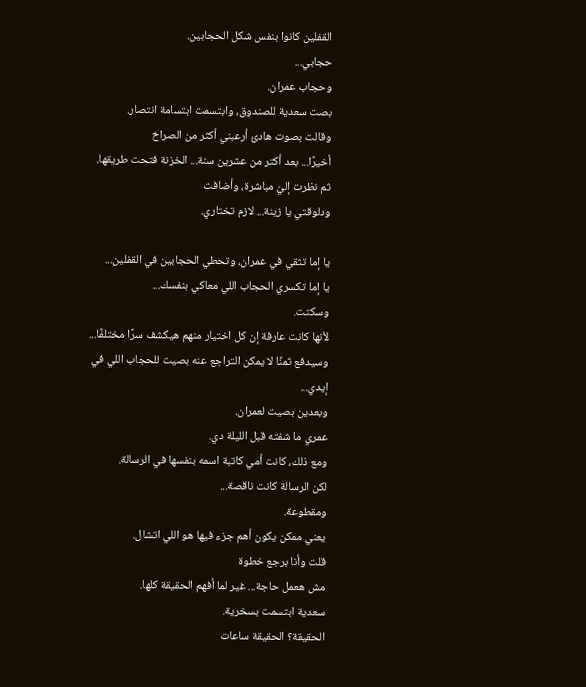القفلين كانوا بنفس شكل الحجابين.
حجابي...
وحجاب عمران.
بصت سعدية للصندوق، وابتسمت ابتسامة انتصار.
وقالت بصوت هادئ أرعبني أكثر من الصراخ
أخيرًا... بعد أكتر من عشرين سنة... الخزنة فتحت طريقها.
ثم نظرت إليّ مباشرة، وأضافت
ودلوقتي يا زينة... لازم تختاري.

يا إما تثقي في عمران، وتحطي الحجابين في القفلين...
يا إما تكسري الحجاب اللي معاكي بنفسك...
وسكتت.
لأنها كانت عارفة إن كل اختيار منهم هيكشف سرًا مختلفًا... وسيدفع ثمنًا لا يمكن التراجع عنه بصيت للحجاب اللي في إيدي...
وبعدين بصيت لعمران.
عمري ما شفته قبل الليلة دي.
ومع ذلك، كانت أمي كاتبة اسمه بنفسها في الرسالة.
لكن الرسالة كانت ناقصة...
ومقطوعة.
يعني ممكن يكون أهم جزء فيها هو اللي اتشال.
قلت وأنا برجع خطوة
مش هعمل حاجة... غير لما أفهم الحقيقة كلها.
سعدية ابتسمت بسخرية.
الحقيقة؟ الحقيقة ساعات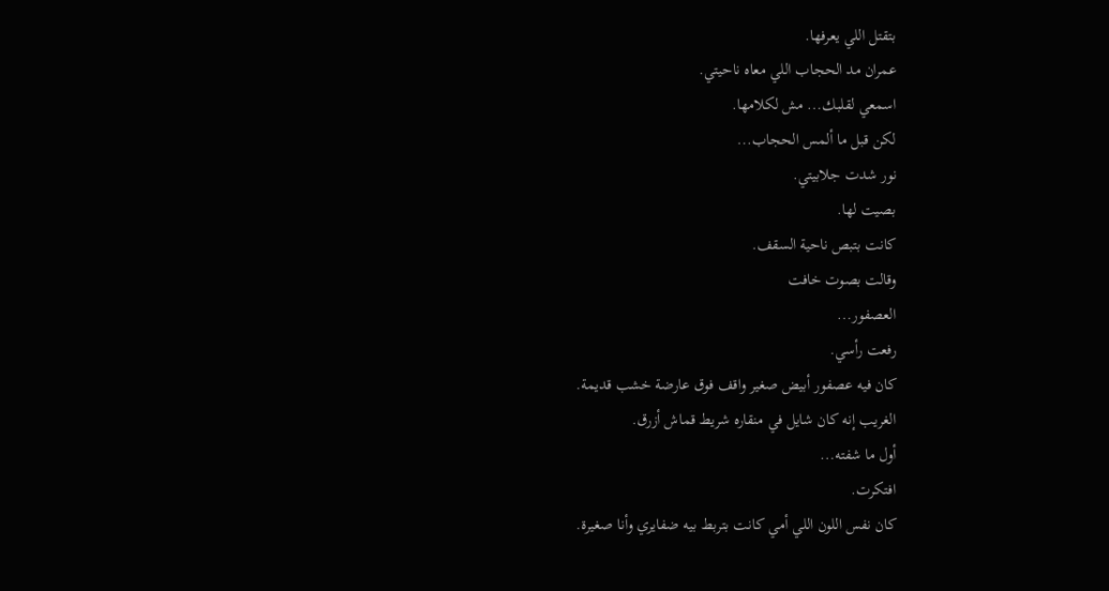بتقتل اللي يعرفها.
عمران مد الحجاب اللي معاه ناحيتي.
اسمعي لقلبك... مش لكلامها.
لكن قبل ما ألمس الحجاب...
نور شدت جلابيتي.
بصيت لها.
كانت بتبص ناحية السقف.
وقالت بصوت خافت
العصفور...
رفعت رأسي.
كان فيه عصفور أبيض صغير واقف فوق عارضة خشب قديمة.
الغريب إنه كان شايل في منقاره شريط قماش أزرق.
أول ما شفته...
افتكرت.
كان نفس اللون اللي أمي كانت بتربط بيه ضفايري وأنا صغيرة.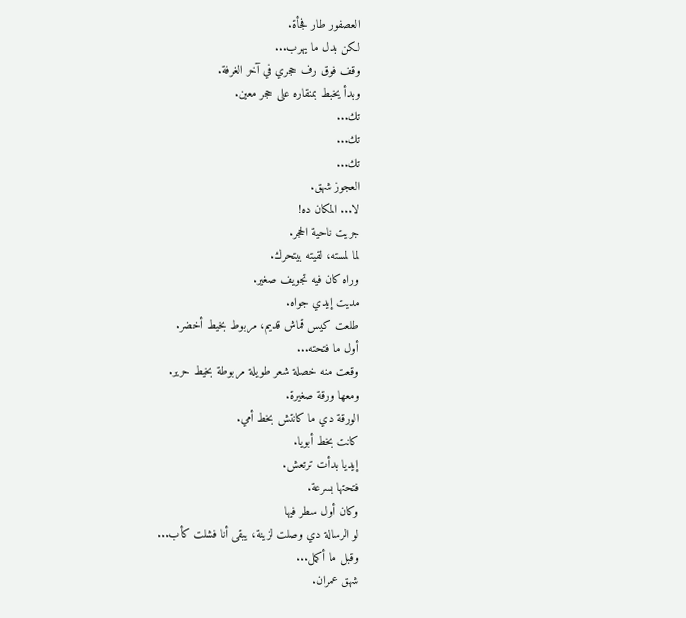العصفور طار فجأة.
لكن بدل ما يهرب...
وقف فوق رف حجري في آخر الغرفة.
وبدأ يخبط بمنقاره على حجر معين.
تك...
تك...
تك...
العجوز شهق.
لا... المكان ده!
جريت ناحية الحجر.
لما لمسته، لقيته بيتحرك.
وراه كان فيه تجويف صغير.
مديت إيدي جواه.
طلعت كيس قماش قديم، مربوط بخيط أخضر.
أول ما فتحته...
وقعت منه خصلة شعر طويلة مربوطة بخيط حرير.
ومعها ورقة صغيرة.
الورقة دي ما كانتش بخط أمي.
كانت بخط أبويا.
إيديا بدأت ترتعش.
فتحتها بسرعة.
وكان أول سطر فيها
لو الرسالة دي وصلت لزينة، يبقى أنا فشلت كأب...
وقبل ما أكمل...
شهق عمران.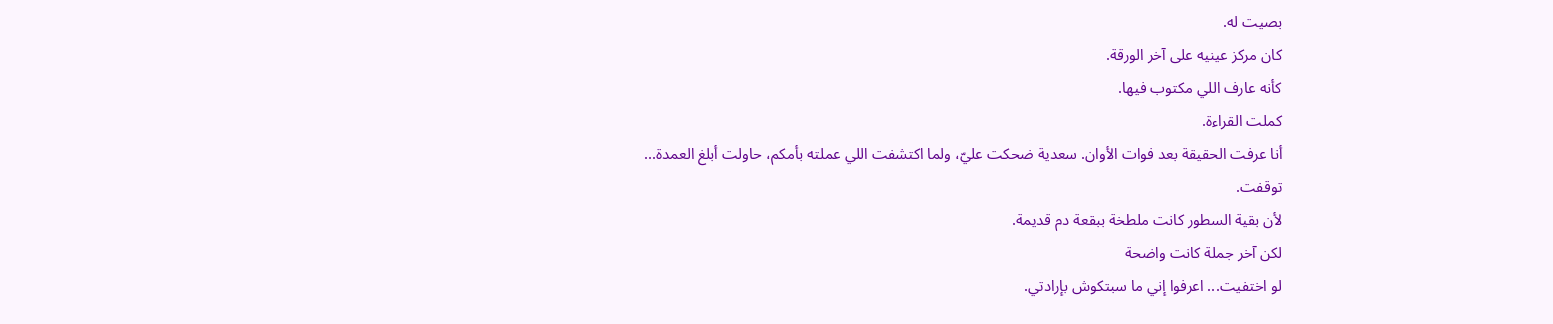بصيت له.
كان مركز عينيه على آخر الورقة.
كأنه عارف اللي مكتوب فيها.
كملت القراءة.
أنا عرفت الحقيقة بعد فوات الأوان. سعدية ضحكت عليّ، ولما اكتشفت اللي عملته بأمكم، حاولت أبلغ العمدة...
توقفت.
لأن بقية السطور كانت ملطخة ببقعة دم قديمة.
لكن آخر جملة كانت واضحة
لو اختفيت... اعرفوا إني ما سبتكوش بإرادتي.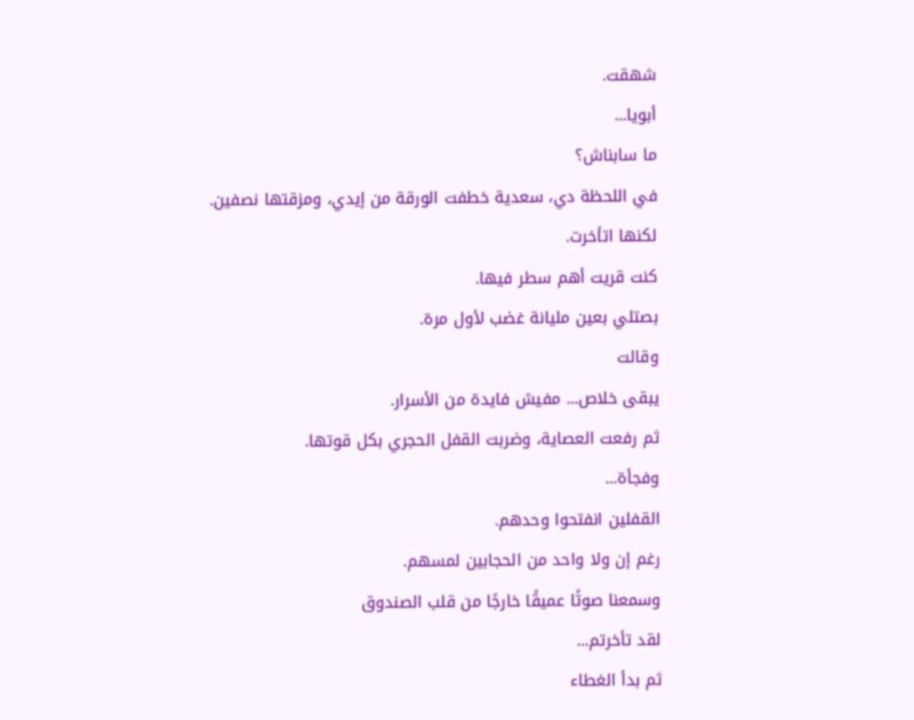شهقت.
أبويا...
ما سابناش؟
في اللحظة دي، سعدية خطفت الورقة من إيدي، ومزقتها نصفين.
لكنها اتأخرت.
كنت قريت أهم سطر فيها.
بصتلي بعين مليانة غضب لأول مرة.
وقالت
يبقى خلاص... مفيش فايدة من الأسرار.
ثم رفعت العصاية، وضربت القفل الحجري بكل قوتها.
وفجأة...
القفلين انفتحوا وحدهم.
رغم إن ولا واحد من الحجابين لمسهم.
وسمعنا صوتًا عميقًا خارجًا من قلب الصندوق
لقد تأخرتم...
ثم بدأ الغطاء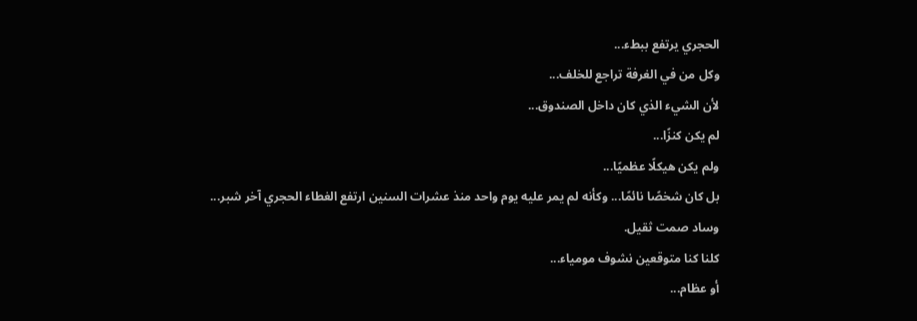الحجري يرتفع ببطء...
وكل من في الغرفة تراجع للخلف...
لأن الشيء الذي كان داخل الصندوق...
لم يكن كنزًا...
ولم يكن هيكلًا عظميًا...
بل كان شخصًا نائمًا... وكأنه لم يمر عليه يوم واحد منذ عشرات السنين ارتفع الغطاء الحجري آخر شبر...
وساد صمت ثقيل.
كلنا كنا متوقعين نشوف مومياء...
أو عظام...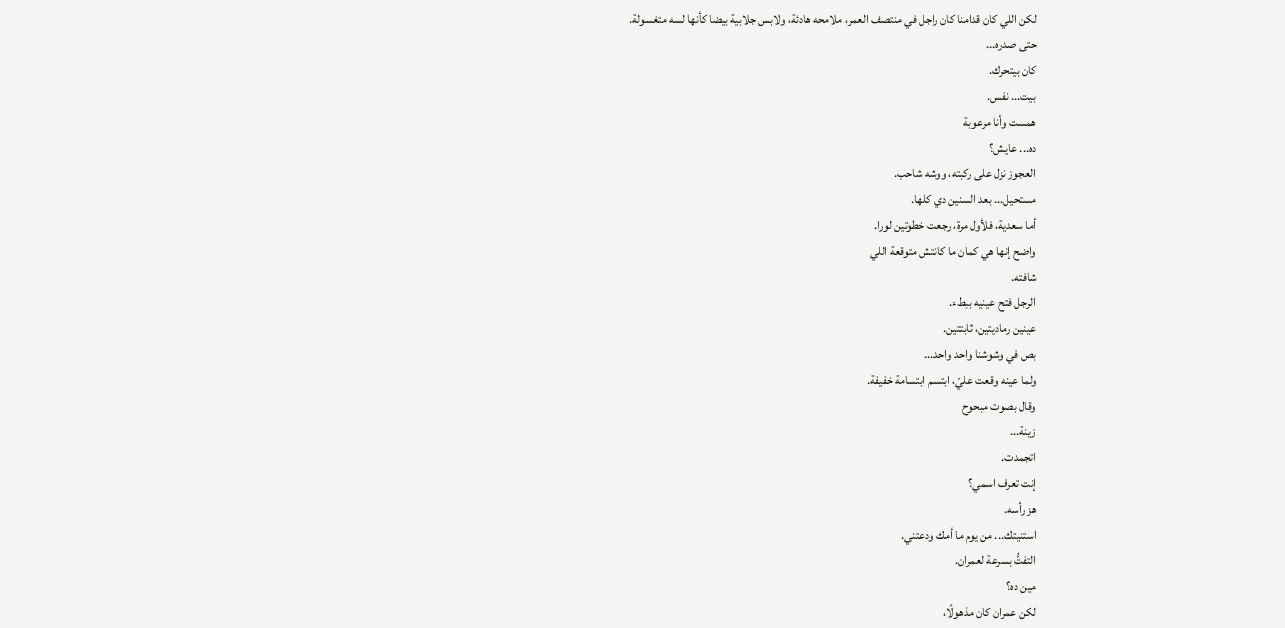لكن اللي كان قدامنا كان راجل في منتصف العمر، ملامحه هادئة، ولابس جلابية بيضا كأنها لسه متغسولة.
حتى صدره...
كان بيتحرك.
بيت... نفس.
همست وأنا مرعوبة
ده... عايش؟
العجوز نزل على ركبته، ووشه شاحب.
مستحيل... بعد السنين دي كلها.
أما سعدية، فلأول مرة، رجعت خطوتين لورا.
واضح إنها هي كمان ما كانتش متوقعة اللي
شافته.
الرجل فتح عينيه ببطء.
عينين رماديتين، ثابتتين.
بص في وشوشنا واحد واحد...
ولما عينه وقعت عليّ، ابتسم ابتسامة خفيفة.
وقال بصوت مبحوح
زينة...
اتجمدت.
إنت تعرف اسمي؟
هز رأسه.
استنيتك... من يوم ما أمك ودعتني.
التفتُّ بسرعة لعمران.
مين ده؟
لكن عمران كان مذهولًا،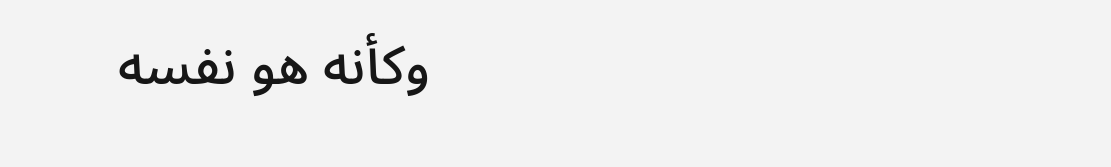وكأنه هو نفسه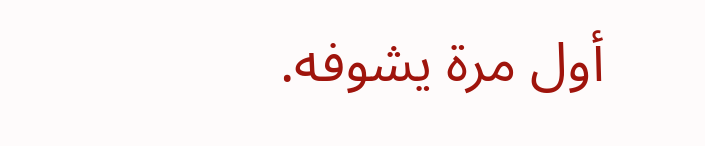أول مرة يشوفه.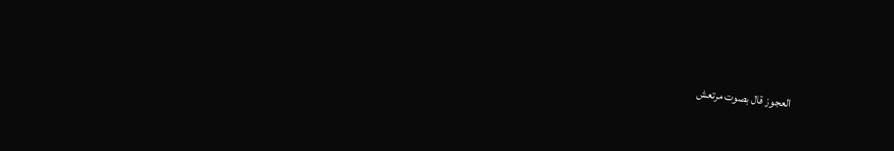العجوز قال بصوت مرتعش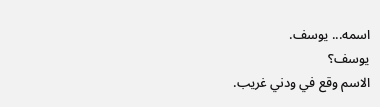اسمه... يوسف.
يوسف؟
الاسم وقع في ودني غريب.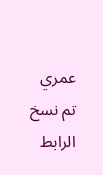عمري
تم نسخ الرابط